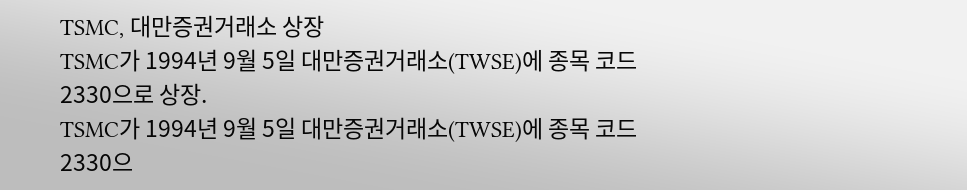TSMC, 대만증권거래소 상장
TSMC가 1994년 9월 5일 대만증권거래소(TWSE)에 종목 코드 2330으로 상장.
TSMC가 1994년 9월 5일 대만증권거래소(TWSE)에 종목 코드 2330으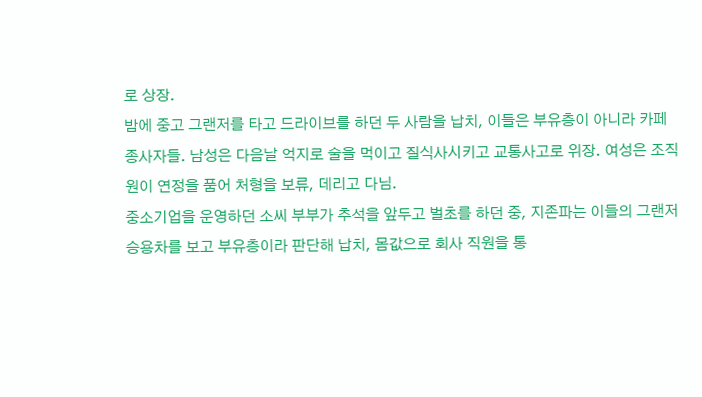로 상장.
밤에 중고 그랜저를 타고 드라이브를 하던 두 사람을 납치, 이들은 부유층이 아니라 카페 종사자들. 남성은 다음날 억지로 술을 먹이고 질식사시키고 교통사고로 위장. 여성은 조직원이 연정을 품어 처형을 보류, 데리고 다님.
중소기업을 운영하던 소씨 부부가 추석을 앞두고 벌초를 하던 중, 지존파는 이들의 그랜저 승용차를 보고 부유층이라 판단해 납치, 몸값으로 회사 직원을 통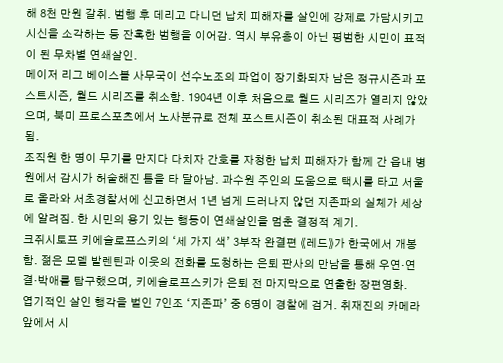해 8천 만원 갈취. 범행 후 데리고 다니던 납치 피해자를 살인에 강제로 가담시키고 시신을 소각하는 등 잔혹한 범행을 이어감. 역시 부유층이 아닌 평범한 시민이 표적이 된 무차별 연쇄살인.
메이저 리그 베이스볼 사무국이 선수노조의 파업이 장기화되자 남은 정규시즌과 포스트시즌, 월드 시리즈를 취소함. 1904년 이후 처음으로 월드 시리즈가 열리지 않았으며, 북미 프로스포츠에서 노사분규로 전체 포스트시즌이 취소된 대표적 사례가 됨.
조직원 한 명이 무기를 만지다 다치자 간호를 자청한 납치 피해자가 함께 간 읍내 병원에서 감시가 허술해진 틈을 타 달아남. 과수원 주인의 도움으로 택시를 타고 서울로 올라와 서초경찰서에 신고하면서 1년 넘게 드러나지 않던 지존파의 실체가 세상에 알려짐. 한 시민의 용기 있는 행동이 연쇄살인을 멈춘 결정적 계기.
크쥐시토프 키에슬로프스키의 ‘세 가지 색’ 3부작 완결편 《레드》가 한국에서 개봉함. 젊은 모델 발렌틴과 이웃의 전화를 도청하는 은퇴 판사의 만남을 통해 우연·연결·박애를 탐구했으며, 키에슬로프스키가 은퇴 전 마지막으로 연출한 장편영화.
엽기적인 살인 행각을 벌인 7인조 ‘지존파’ 중 6명이 경찰에 검거. 취재진의 카메라 앞에서 시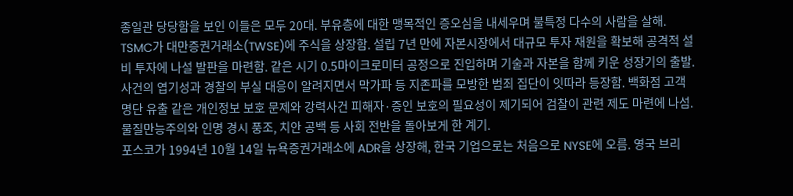종일관 당당함을 보인 이들은 모두 20대. 부유층에 대한 맹목적인 증오심을 내세우며 불특정 다수의 사람을 살해.
TSMC가 대만증권거래소(TWSE)에 주식을 상장함. 설립 7년 만에 자본시장에서 대규모 투자 재원을 확보해 공격적 설비 투자에 나설 발판을 마련함. 같은 시기 0.5마이크로미터 공정으로 진입하며 기술과 자본을 함께 키운 성장기의 출발.
사건의 엽기성과 경찰의 부실 대응이 알려지면서 막가파 등 지존파를 모방한 범죄 집단이 잇따라 등장함. 백화점 고객 명단 유출 같은 개인정보 보호 문제와 강력사건 피해자·증인 보호의 필요성이 제기되어 검찰이 관련 제도 마련에 나섬. 물질만능주의와 인명 경시 풍조, 치안 공백 등 사회 전반을 돌아보게 한 계기.
포스코가 1994년 10월 14일 뉴욕증권거래소에 ADR을 상장해, 한국 기업으로는 처음으로 NYSE에 오름. 영국 브리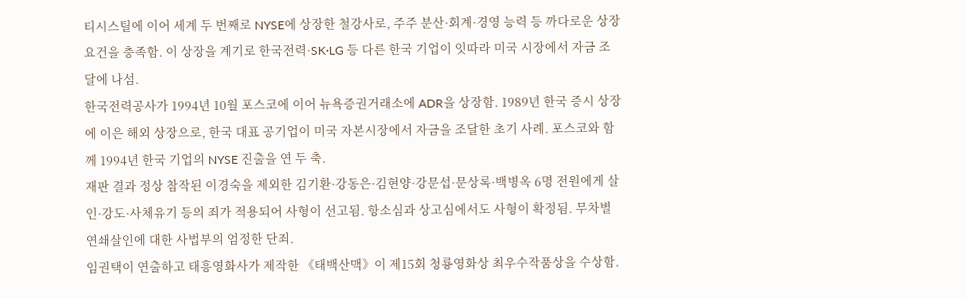티시스틸에 이어 세계 두 번째로 NYSE에 상장한 철강사로, 주주 분산·회계·경영 능력 등 까다로운 상장 요건을 충족함. 이 상장을 계기로 한국전력·SK·LG 등 다른 한국 기업이 잇따라 미국 시장에서 자금 조달에 나섬.
한국전력공사가 1994년 10월 포스코에 이어 뉴욕증권거래소에 ADR을 상장함. 1989년 한국 증시 상장에 이은 해외 상장으로, 한국 대표 공기업이 미국 자본시장에서 자금을 조달한 초기 사례. 포스코와 함께 1994년 한국 기업의 NYSE 진출을 연 두 축.
재판 결과 정상 참작된 이경숙을 제외한 김기환·강동은·김현양·강문섭·문상록·백병옥 6명 전원에게 살인·강도·사체유기 등의 죄가 적용되어 사형이 선고됨. 항소심과 상고심에서도 사형이 확정됨. 무차별 연쇄살인에 대한 사법부의 엄정한 단죄.
임권택이 연출하고 태흥영화사가 제작한 《태백산맥》이 제15회 청룡영화상 최우수작품상을 수상함.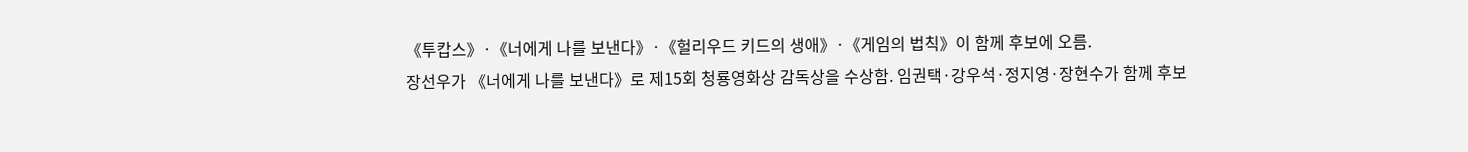《투캅스》·《너에게 나를 보낸다》·《헐리우드 키드의 생애》·《게임의 법칙》이 함께 후보에 오름.
장선우가 《너에게 나를 보낸다》로 제15회 청룡영화상 감독상을 수상함. 임권택·강우석·정지영·장현수가 함께 후보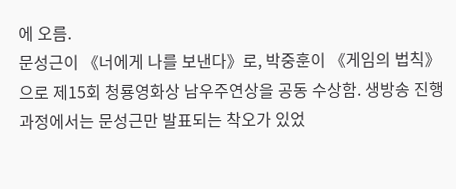에 오름.
문성근이 《너에게 나를 보낸다》로, 박중훈이 《게임의 법칙》으로 제15회 청룡영화상 남우주연상을 공동 수상함. 생방송 진행 과정에서는 문성근만 발표되는 착오가 있었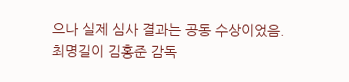으나 실제 심사 결과는 공동 수상이었음.
최명길이 김홍준 감독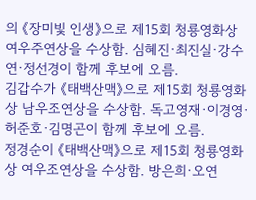의 《장미빛 인생》으로 제15회 청룡영화상 여우주연상을 수상함. 심혜진·최진실·강수연·정선경이 함께 후보에 오름.
김갑수가 《태백산맥》으로 제15회 청룡영화상 남우조연상을 수상함. 독고영재·이경영·허준호·김명곤이 함께 후보에 오름.
정경순이 《태백산맥》으로 제15회 청룡영화상 여우조연상을 수상함. 방은희·오연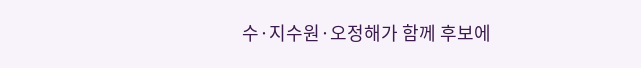수·지수원·오정해가 함께 후보에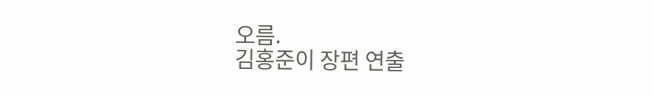오름.
김홍준이 장편 연출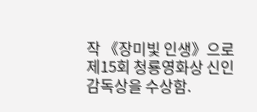작 《장미빛 인생》으로 제15회 청룡영화상 신인감독상을 수상함.